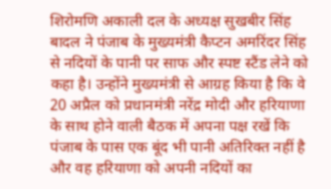शिरोमणि अकाली दल के अध्यक्ष सुखबीर सिंह बादल ने पंजाब के मुख्यमंत्री कैप्टन अमरिंदर सिंह से नदियों के पानी पर साफ और स्पष्ट स्टैंड लेने को कहा है। उन्होंने मुख्यमंत्री से आग्रह किया है कि वे 20 अप्रैल को प्रधानमंत्री नरेंद्र मोदी और हरियाणा के साथ होने वाली बैठक में अपना पक्ष रखें कि पंजाब के पास एक बूंद भी पानी अतिरिक्त नहीं है और वह हरियाणा को अपनी नदियों का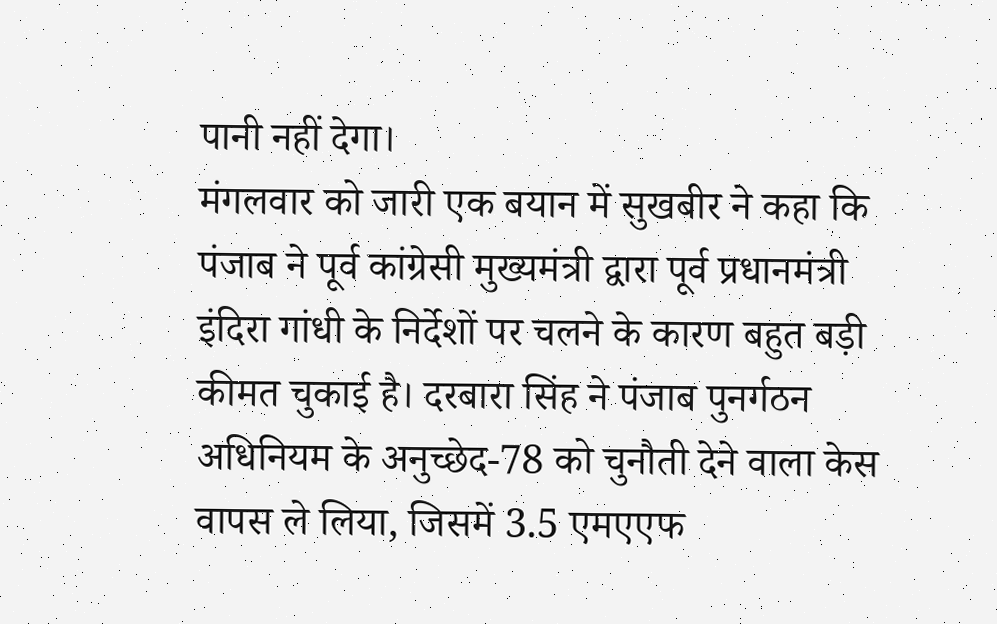पानी नहीं देगा।
मंगलवार को जारी एक बयान में सुखबीर ने कहा कि पंजाब ने पूर्व कांग्रेसी मुख्यमंत्री द्वारा पूर्व प्रधानमंत्री इंदिरा गांधी के निर्देशों पर चलने के कारण बहुत बड़ी कीमत चुकाई है। दरबारा सिंह ने पंजाब पुनर्गठन अधिनियम के अनुच्छेद-78 को चुनौती देने वाला केस वापस ले लिया, जिसमें 3.5 एमएएफ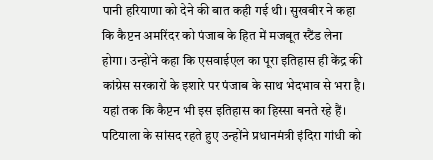पानी हरियाणा को देने की बात कही गई थी। सुखबीर ने कहा कि कैप्टन अमरिंदर को पंजाब के हित में मजबूत स्टैंड लेना होगा। उन्होंने कहा कि एसवाईएल का पूरा इतिहास ही केंद्र की कांग्रेस सरकारों के इशारे पर पंजाब के साथ भेदभाव से भरा है।
यहां तक कि कैप्टन भी इस इतिहास का हिस्सा बनते रहे हैं। पटियाला के सांसद रहते हुए उन्होंने प्रधानमंत्री इंदिरा गांधी को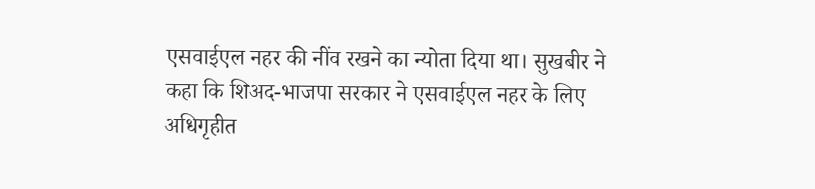एसवाईएल नहर की नींव रखने का न्योता दिया था। सुखबीर ने कहा कि शिअद-भाजपा सरकार ने एसवाईएल नहर के लिए अधिगृहीत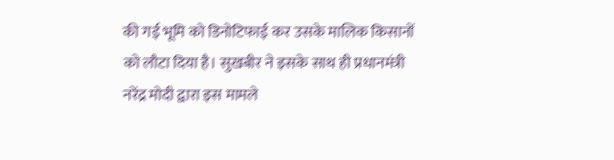की गई भूमि को डिनोटिफाई कर उसके मालिक किसानों को लौटा दिया है। सुखबीर ने इसके साथ ही प्रधानमंत्री नरेंद्र मोदी द्वारा इस मामले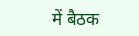में बैठक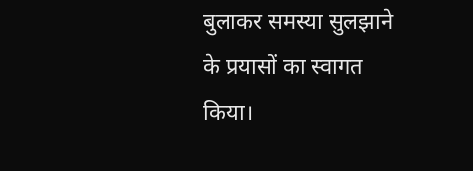बुलाकर समस्या सुलझाने के प्रयासों का स्वागत किया।